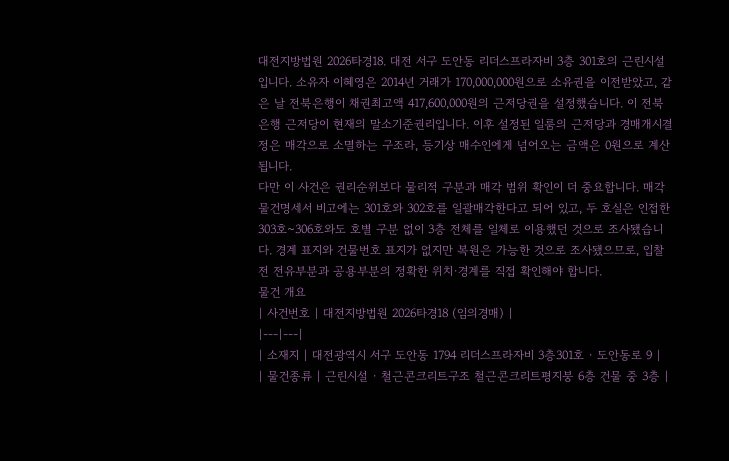대전지방법원 2026타경18. 대전 서구 도안동 리더스프라자비 3층 301호의 근린시설입니다. 소유자 이혜영은 2014년 거래가 170,000,000원으로 소유권을 이전받았고, 같은 날 전북은행이 채권최고액 417,600,000원의 근저당권을 설정했습니다. 이 전북은행 근저당이 현재의 말소기준권리입니다. 이후 설정된 일룸의 근저당과 경매개시결정은 매각으로 소멸하는 구조라, 등기상 매수인에게 넘어오는 금액은 0원으로 계산됩니다.
다만 이 사건은 권리순위보다 물리적 구분과 매각 범위 확인이 더 중요합니다. 매각물건명세서 비고에는 301호와 302호를 일괄매각한다고 되어 있고, 두 호실은 인접한 303호~306호와도 호별 구분 없이 3층 전체를 일체로 이용했던 것으로 조사됐습니다. 경계 표지와 건물번호 표지가 없지만 복원은 가능한 것으로 조사됐으므로, 입찰 전 전유부분과 공용부분의 정확한 위치·경계를 직접 확인해야 합니다.
물건 개요
| 사건번호 | 대전지방법원 2026타경18 (임의경매) |
|---|---|
| 소재지 | 대전광역시 서구 도안동 1794 리더스프라자비 3층301호 · 도안동로 9 |
| 물건종류 | 근린시설 · 철근콘크리트구조 철근콘크리트평지붕 6층 건물 중 3층 |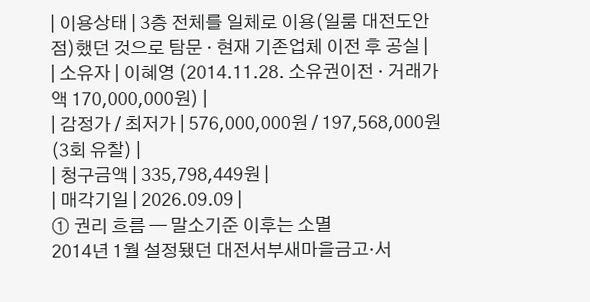| 이용상태 | 3층 전체를 일체로 이용(일룸 대전도안점)했던 것으로 탐문 · 현재 기존업체 이전 후 공실 |
| 소유자 | 이혜영 (2014.11.28. 소유권이전 · 거래가액 170,000,000원) |
| 감정가 / 최저가 | 576,000,000원 / 197,568,000원 (3회 유찰) |
| 청구금액 | 335,798,449원 |
| 매각기일 | 2026.09.09 |
① 권리 흐름 — 말소기준 이후는 소멸
2014년 1월 설정됐던 대전서부새마을금고·서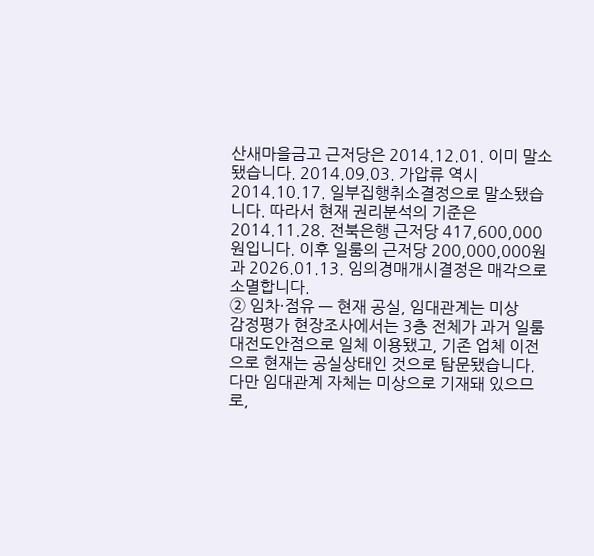산새마을금고 근저당은 2014.12.01. 이미 말소됐습니다. 2014.09.03. 가압류 역시 2014.10.17. 일부집행취소결정으로 말소됐습니다. 따라서 현재 권리분석의 기준은 2014.11.28. 전북은행 근저당 417,600,000원입니다. 이후 일룸의 근저당 200,000,000원과 2026.01.13. 임의경매개시결정은 매각으로 소멸합니다.
② 임차·점유 — 현재 공실, 임대관계는 미상
감정평가 현장조사에서는 3층 전체가 과거 일룸 대전도안점으로 일체 이용됐고, 기존 업체 이전으로 현재는 공실상태인 것으로 탐문됐습니다. 다만 임대관계 자체는 미상으로 기재돼 있으므로,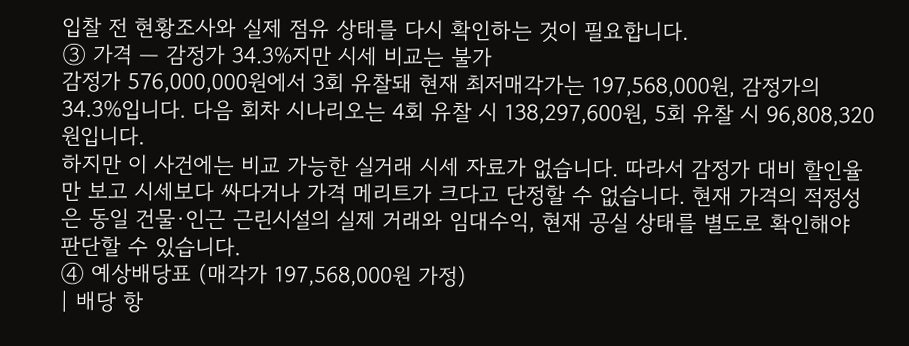입찰 전 현황조사와 실제 점유 상태를 다시 확인하는 것이 필요합니다.
③ 가격 — 감정가 34.3%지만 시세 비교는 불가
감정가 576,000,000원에서 3회 유찰돼 현재 최저매각가는 197,568,000원, 감정가의 34.3%입니다. 다음 회차 시나리오는 4회 유찰 시 138,297,600원, 5회 유찰 시 96,808,320원입니다.
하지만 이 사건에는 비교 가능한 실거래 시세 자료가 없습니다. 따라서 감정가 대비 할인율만 보고 시세보다 싸다거나 가격 메리트가 크다고 단정할 수 없습니다. 현재 가격의 적정성은 동일 건물·인근 근린시설의 실제 거래와 임대수익, 현재 공실 상태를 별도로 확인해야 판단할 수 있습니다.
④ 예상배당표 (매각가 197,568,000원 가정)
| 배당 항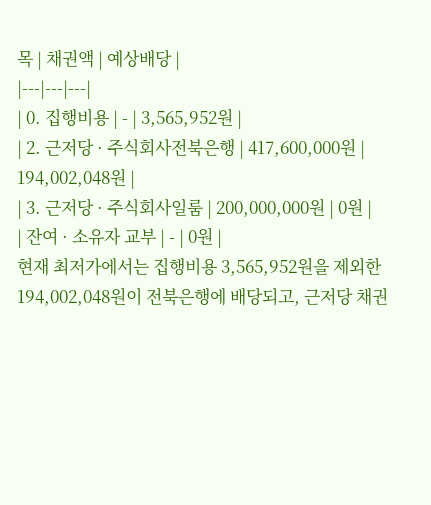목 | 채권액 | 예상배당 |
|---|---|---|
| 0. 집행비용 | - | 3,565,952원 |
| 2. 근저당 · 주식회사전북은행 | 417,600,000원 | 194,002,048원 |
| 3. 근저당 · 주식회사일룸 | 200,000,000원 | 0원 |
| 잔여 · 소유자 교부 | - | 0원 |
현재 최저가에서는 집행비용 3,565,952원을 제외한 194,002,048원이 전북은행에 배당되고, 근저당 채권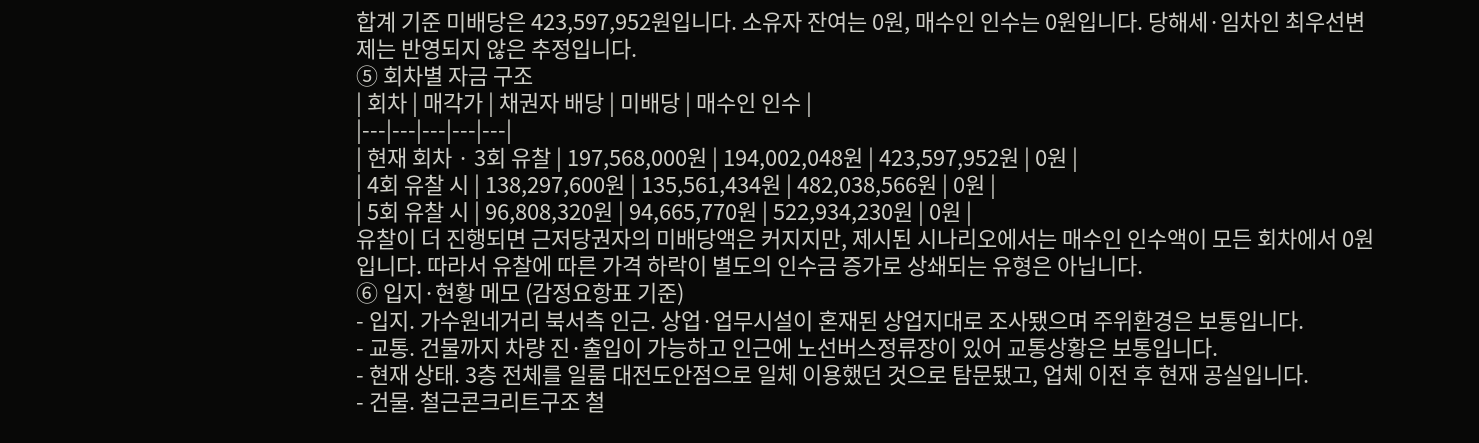합계 기준 미배당은 423,597,952원입니다. 소유자 잔여는 0원, 매수인 인수는 0원입니다. 당해세·임차인 최우선변제는 반영되지 않은 추정입니다.
⑤ 회차별 자금 구조
| 회차 | 매각가 | 채권자 배당 | 미배당 | 매수인 인수 |
|---|---|---|---|---|
| 현재 회차 · 3회 유찰 | 197,568,000원 | 194,002,048원 | 423,597,952원 | 0원 |
| 4회 유찰 시 | 138,297,600원 | 135,561,434원 | 482,038,566원 | 0원 |
| 5회 유찰 시 | 96,808,320원 | 94,665,770원 | 522,934,230원 | 0원 |
유찰이 더 진행되면 근저당권자의 미배당액은 커지지만, 제시된 시나리오에서는 매수인 인수액이 모든 회차에서 0원입니다. 따라서 유찰에 따른 가격 하락이 별도의 인수금 증가로 상쇄되는 유형은 아닙니다.
⑥ 입지·현황 메모 (감정요항표 기준)
- 입지. 가수원네거리 북서측 인근. 상업·업무시설이 혼재된 상업지대로 조사됐으며 주위환경은 보통입니다.
- 교통. 건물까지 차량 진·출입이 가능하고 인근에 노선버스정류장이 있어 교통상황은 보통입니다.
- 현재 상태. 3층 전체를 일룸 대전도안점으로 일체 이용했던 것으로 탐문됐고, 업체 이전 후 현재 공실입니다.
- 건물. 철근콘크리트구조 철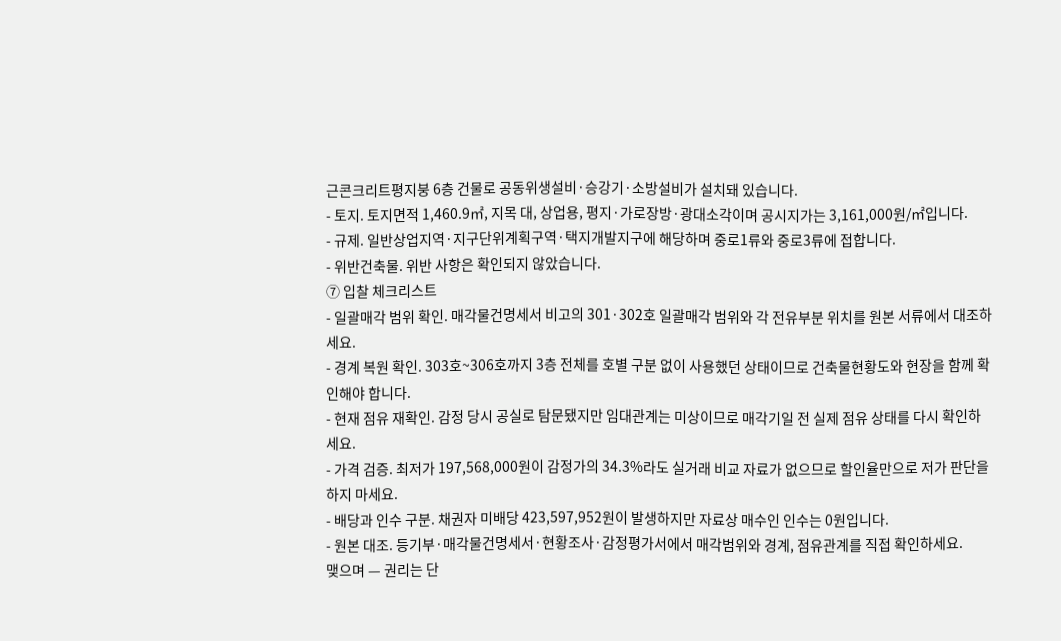근콘크리트평지붕 6층 건물로 공동위생설비·승강기·소방설비가 설치돼 있습니다.
- 토지. 토지면적 1,460.9㎡, 지목 대, 상업용, 평지·가로장방·광대소각이며 공시지가는 3,161,000원/㎡입니다.
- 규제. 일반상업지역·지구단위계획구역·택지개발지구에 해당하며 중로1류와 중로3류에 접합니다.
- 위반건축물. 위반 사항은 확인되지 않았습니다.
⑦ 입찰 체크리스트
- 일괄매각 범위 확인. 매각물건명세서 비고의 301·302호 일괄매각 범위와 각 전유부분 위치를 원본 서류에서 대조하세요.
- 경계 복원 확인. 303호~306호까지 3층 전체를 호별 구분 없이 사용했던 상태이므로 건축물현황도와 현장을 함께 확인해야 합니다.
- 현재 점유 재확인. 감정 당시 공실로 탐문됐지만 임대관계는 미상이므로 매각기일 전 실제 점유 상태를 다시 확인하세요.
- 가격 검증. 최저가 197,568,000원이 감정가의 34.3%라도 실거래 비교 자료가 없으므로 할인율만으로 저가 판단을 하지 마세요.
- 배당과 인수 구분. 채권자 미배당 423,597,952원이 발생하지만 자료상 매수인 인수는 0원입니다.
- 원본 대조. 등기부·매각물건명세서·현황조사·감정평가서에서 매각범위와 경계, 점유관계를 직접 확인하세요.
맺으며 — 권리는 단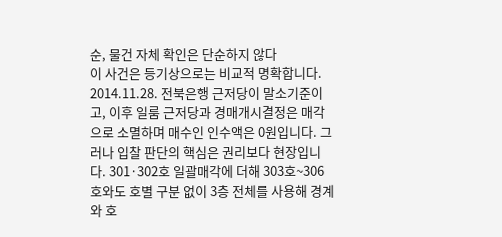순, 물건 자체 확인은 단순하지 않다
이 사건은 등기상으로는 비교적 명확합니다. 2014.11.28. 전북은행 근저당이 말소기준이고, 이후 일룸 근저당과 경매개시결정은 매각으로 소멸하며 매수인 인수액은 0원입니다. 그러나 입찰 판단의 핵심은 권리보다 현장입니다. 301·302호 일괄매각에 더해 303호~306호와도 호별 구분 없이 3층 전체를 사용해 경계와 호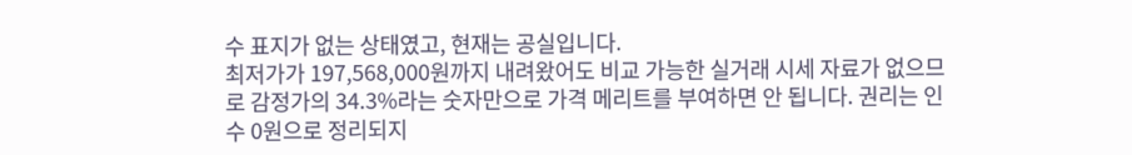수 표지가 없는 상태였고, 현재는 공실입니다.
최저가가 197,568,000원까지 내려왔어도 비교 가능한 실거래 시세 자료가 없으므로 감정가의 34.3%라는 숫자만으로 가격 메리트를 부여하면 안 됩니다. 권리는 인수 0원으로 정리되지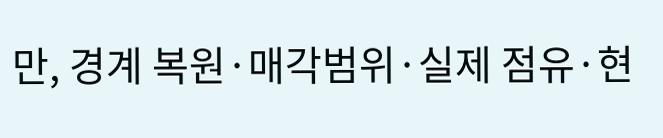만, 경계 복원·매각범위·실제 점유·현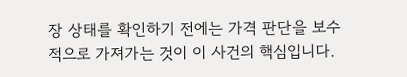장 상태를 확인하기 전에는 가격 판단을 보수적으로 가져가는 것이 이 사건의 핵심입니다.